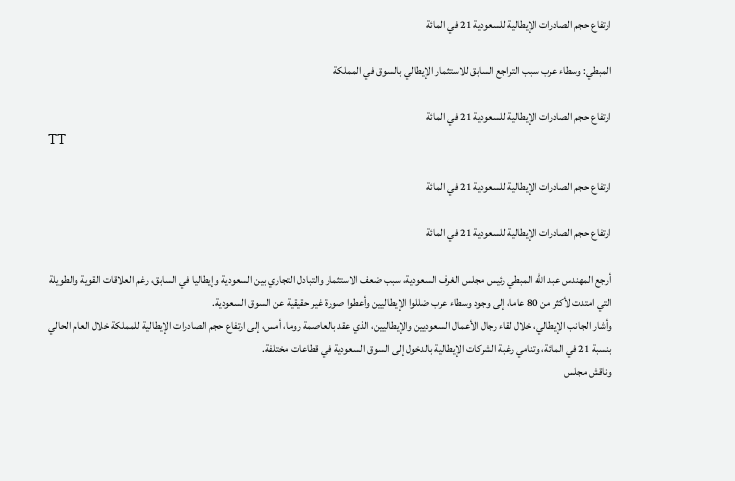ارتفاع حجم الصادرات الإيطالية للسعودية 21 في المائة

المبطي: وسطاء عرب سبب التراجع السابق للاستثمار الإيطالي بالسوق في المملكة

ارتفاع حجم الصادرات الإيطالية للسعودية 21 في المائة
TT

ارتفاع حجم الصادرات الإيطالية للسعودية 21 في المائة

ارتفاع حجم الصادرات الإيطالية للسعودية 21 في المائة

أرجع المهندس عبد الله المبطي رئيس مجلس الغرف السعودية، سبب ضعف الاستثمار والتبادل التجاري بين السعودية وإيطاليا في السابق، رغم العلاقات القوية والطويلة التي امتدت لأكثر من 80 عاما، إلى وجود وسطاء عرب ضللوا الإيطاليين وأعطوا صورة غير حقيقية عن السوق السعودية.
وأشار الجانب الإيطالي، خلال لقاء رجال الأعمال السعوديين والإيطاليين، الذي عقد بالعاصمة روما، أمس، إلى ارتفاع حجم الصادرات الإيطالية للمملكة خلال العام الحالي بنسبة 21 في المائة، وتنامي رغبة الشركات الإيطالية بالدخول إلى السوق السعودية في قطاعات مختلفة.
وناقش مجلس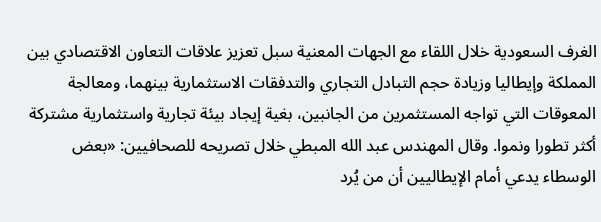الغرف السعودية خلال اللقاء مع الجهات المعنية سبل تعزيز علاقات التعاون الاقتصادي بين المملكة وإيطاليا وزيادة حجم التبادل التجاري والتدفقات الاستثمارية بينهما، ومعالجة المعوقات التي تواجه المستثمرين من الجانبين، بغية إيجاد بيئة تجارية واستثمارية مشتركة أكثر تطورا ونموا. وقال المهندس عبد الله المبطي خلال تصريحه للصحافيين: «بعض الوسطاء يدعي أمام الإيطاليين أن من يُرد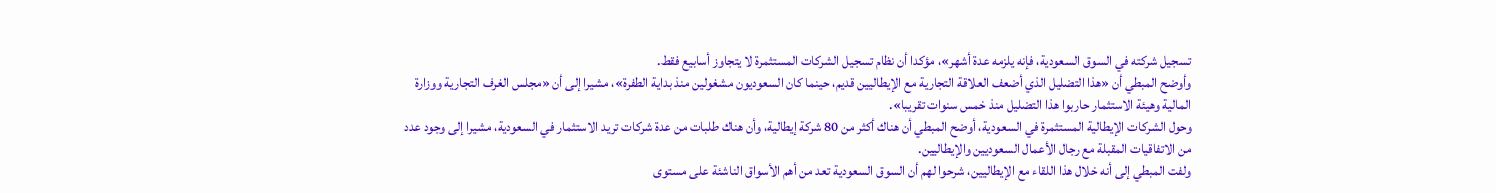تسجيل شركته في السوق السعودية، فإنه يلزمه عدة أشهر»، مؤكدا أن نظام تسجيل الشركات المستثمرة لا يتجاوز أسابيع فقط.
وأوضح المبطي أن «هذا التضليل الذي أضعف العلاقة التجارية مع الإيطاليين قديم، حينما كان السعوديون مشغولين منذ بداية الطفرة»، مشيرا إلى أن «مجلس الغرف التجارية ووزارة المالية وهيئة الاستثمار حاربوا هذا التضليل منذ خمس سنوات تقريبا».
وحول الشركات الإيطالية المستثمرة في السعودية، أوضح المبطي أن هناك أكثر من 80 شركة إيطالية، وأن هناك طلبات من عدة شركات تريد الاستثمار في السعودية، مشيرا إلى وجود عدد من الاتفاقيات المقبلة مع رجال الأعمال السعوديين والإيطاليين.
ولفت المبطي إلى أنه خلال هذا اللقاء مع الإيطاليين، شرحوا لهم أن السوق السعودية تعد من أهم الأسواق الناشئة على مستوى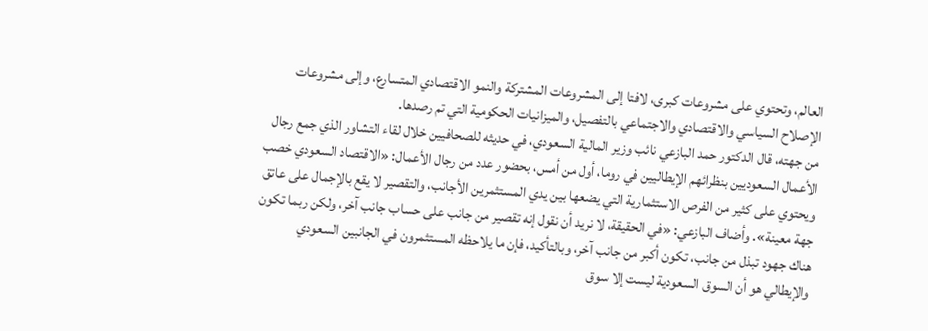العالم، وتحتوي على مشروعات كبرى، لافتا إلى المشروعات المشتركة والنمو الاقتصادي المتسارع، وإلى مشروعات الإصلاح السياسي والاقتصادي والاجتماعي بالتفصيل، والميزانيات الحكومية التي تم رصدها.
من جهته، قال الدكتور حمد البازعي نائب وزير المالية السعودي، في حديثه للصحافيين خلال لقاء التشاور الذي جمع رجال الأعمال السعوديين بنظرائهم الإيطاليين في روما، أول من أمس، بحضور عدد من رجال الأعمال: «الاقتصاد السعودي خصب ويحتوي على كثير من الفرص الاستثمارية التي يضعها بين يدي المستثمرين الأجانب، والتقصير لا يقع بالإجمال على عاتق جهة معينة». وأضاف البازعي: «في الحقيقة، لا نريد أن نقول إنه تقصير من جانب على حساب جانب آخر، ولكن ربما تكون هناك جهود تبذل من جانب، تكون أكبر من جانب آخر، وبالتأكيد، فإن ما يلاحظه المستثمرون في الجانبين السعودي والإيطالي هو أن السوق السعودية ليست إلا سوق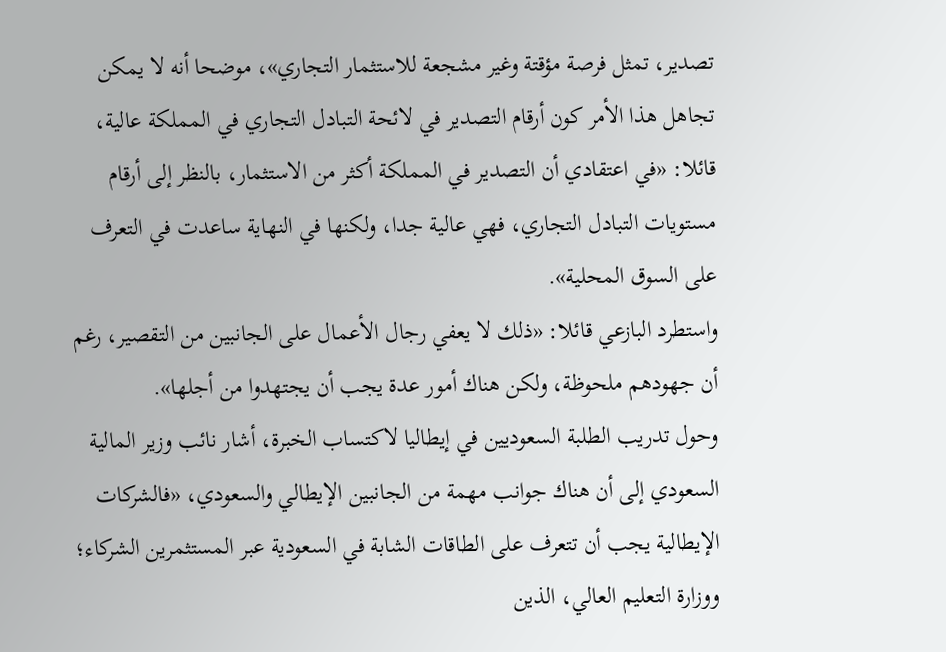تصدير، تمثل فرصة مؤقتة وغير مشجعة للاستثمار التجاري»، موضحا أنه لا يمكن تجاهل هذا الأمر كون أرقام التصدير في لائحة التبادل التجاري في المملكة عالية، قائلا: «في اعتقادي أن التصدير في المملكة أكثر من الاستثمار، بالنظر إلى أرقام مستويات التبادل التجاري، فهي عالية جدا، ولكنها في النهاية ساعدت في التعرف على السوق المحلية».
واستطرد البازعي قائلا: «ذلك لا يعفي رجال الأعمال على الجانبين من التقصير، رغم أن جهودهم ملحوظة، ولكن هناك أمور عدة يجب أن يجتهدوا من أجلها».
وحول تدريب الطلبة السعوديين في إيطاليا لاكتساب الخبرة، أشار نائب وزير المالية السعودي إلى أن هناك جوانب مهمة من الجانبين الإيطالي والسعودي، «فالشركات الإيطالية يجب أن تتعرف على الطاقات الشابة في السعودية عبر المستثمرين الشركاء؛ ووزارة التعليم العالي، الذين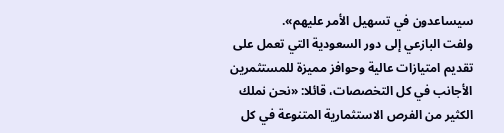سيساعدون في تسهيل الأمر عليهم».
ولفت البازعي إلى دور السعودية التي تعمل على تقديم امتيازات عالية وحوافز مميزة للمستثمرين الأجانب في كل التخصصات، قائلا: «نحن نملك الكثير من الفرص الاستثمارية المتنوعة في كل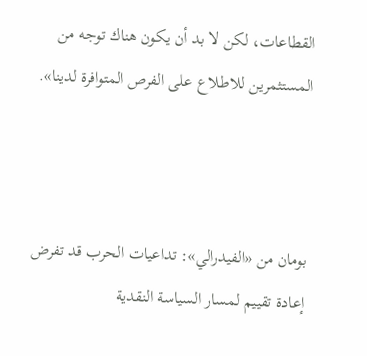القطاعات، لكن لا بد أن يكون هناك توجه من المستثمرين للاطلاع على الفرص المتوافرة لدينا».



بومان من «الفيدرالي»: تداعيات الحرب قد تفرض إعادة تقييم لمسار السياسة النقدية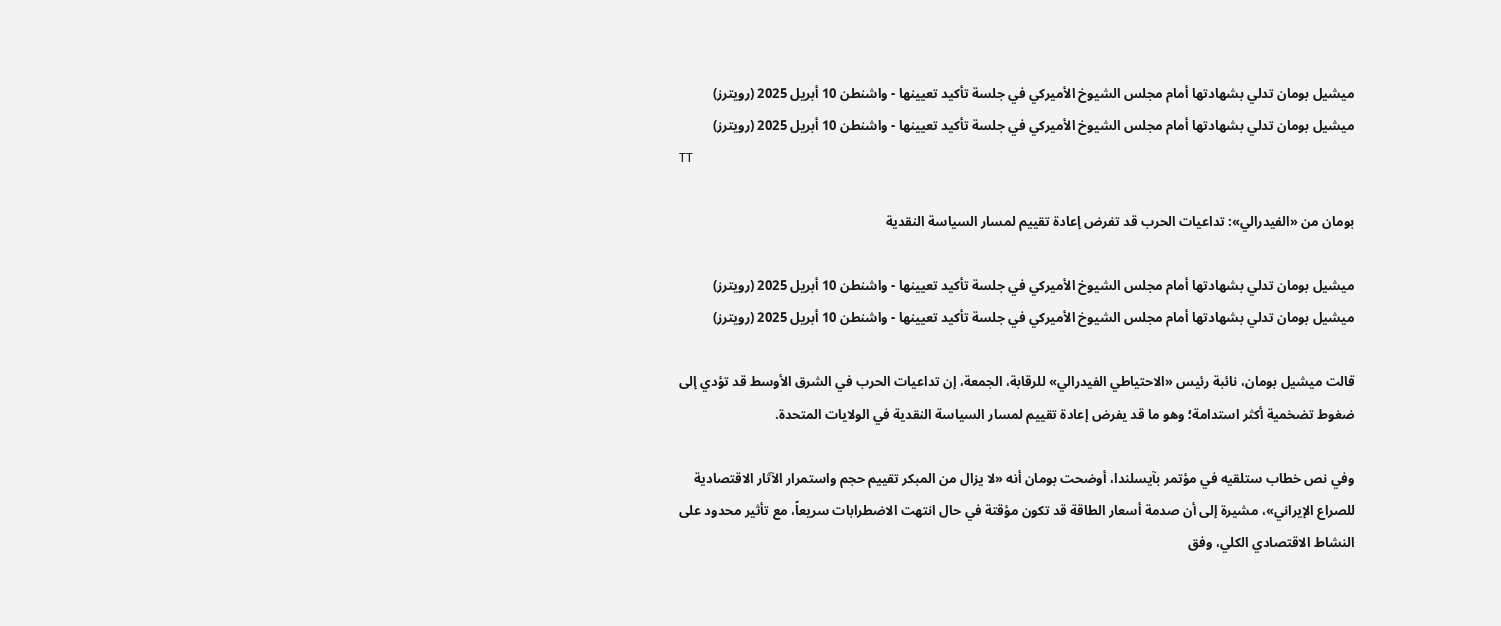ميشيل بومان تدلي بشهادتها أمام مجلس الشيوخ الأميركي في جلسة تأكيد تعيينها - واشنطن 10 أبريل 2025 (رويترز)
ميشيل بومان تدلي بشهادتها أمام مجلس الشيوخ الأميركي في جلسة تأكيد تعيينها - واشنطن 10 أبريل 2025 (رويترز)
TT

بومان من «الفيدرالي»: تداعيات الحرب قد تفرض إعادة تقييم لمسار السياسة النقدية

ميشيل بومان تدلي بشهادتها أمام مجلس الشيوخ الأميركي في جلسة تأكيد تعيينها - واشنطن 10 أبريل 2025 (رويترز)
ميشيل بومان تدلي بشهادتها أمام مجلس الشيوخ الأميركي في جلسة تأكيد تعيينها - واشنطن 10 أبريل 2025 (رويترز)

قالت ميشيل بومان، نائبة رئيس «الاحتياطي الفيدرالي» للرقابة، الجمعة، إن تداعيات الحرب في الشرق الأوسط قد تؤدي إلى ضغوط تضخمية أكثر استدامة؛ وهو ما قد يفرض إعادة تقييم لمسار السياسة النقدية في الولايات المتحدة.

وفي نص خطاب ستلقيه في مؤتمر بآيسلندا، أوضحت بومان أنه «لا يزال من المبكر تقييم حجم واستمرار الآثار الاقتصادية للصراع الإيراني»، مشيرة إلى أن صدمة أسعار الطاقة قد تكون مؤقتة في حال انتهت الاضطرابات سريعاً، مع تأثير محدود على النشاط الاقتصادي الكلي، وفق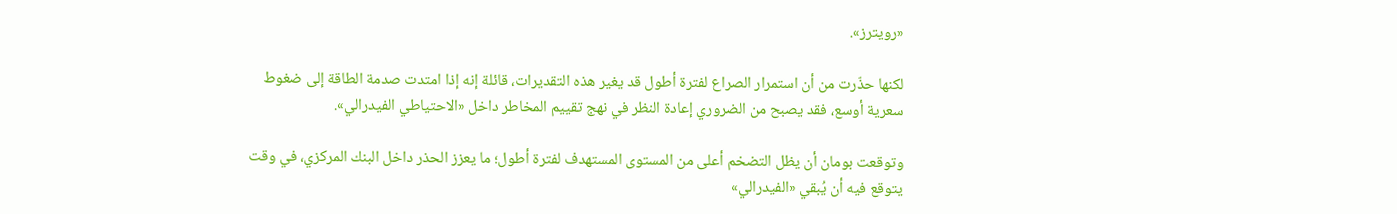«رويترز».

لكنها حذّرت من أن استمرار الصراع لفترة أطول قد يغير هذه التقديرات، قائلة إنه إذا امتدت صدمة الطاقة إلى ضغوط سعرية أوسع، فقد يصبح من الضروري إعادة النظر في نهج تقييم المخاطر داخل «الاحتياطي الفيدرالي».

وتوقعت بومان أن يظل التضخم أعلى من المستوى المستهدف لفترة أطول؛ ما يعزز الحذر داخل البنك المركزي، في وقت يتوقع فيه أن يُبقي «الفيدرالي»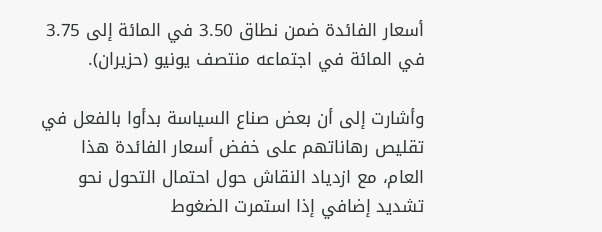أسعار الفائدة ضمن نطاق 3.50 في المائة إلى 3.75 في المائة في اجتماعه منتصف يونيو (حزيران).

وأشارت إلى أن بعض صناع السياسة بدأوا بالفعل في تقليص رهاناتهم على خفض أسعار الفائدة هذا العام، مع ازدياد النقاش حول احتمال التحول نحو تشديد إضافي إذا استمرت الضغوط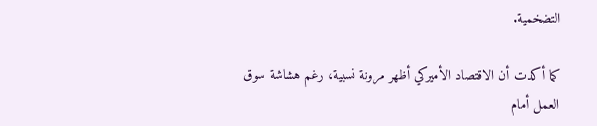التضخمية.

كما أكدت أن الاقتصاد الأميركي أظهر مرونة نسبية، رغم هشاشة سوق العمل أمام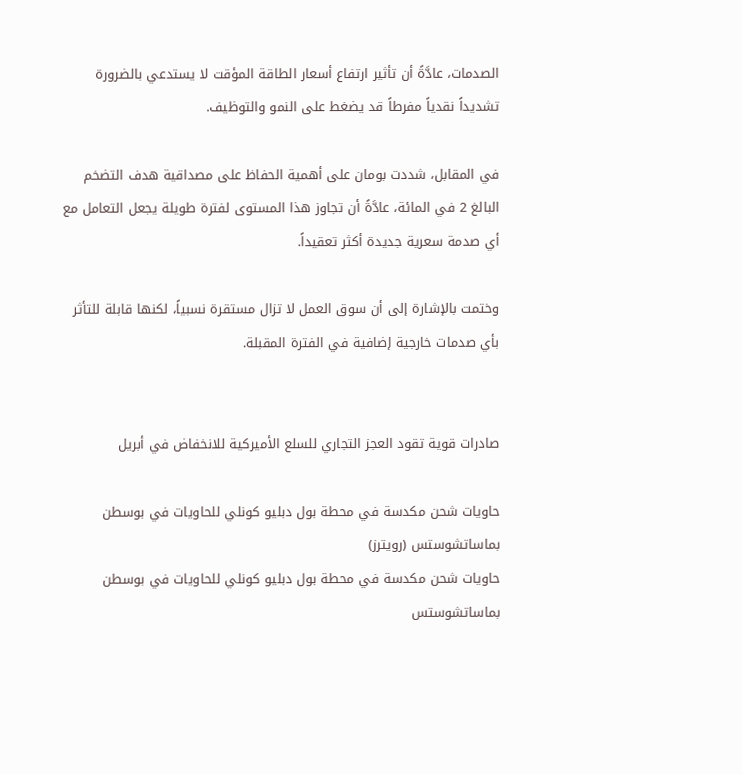الصدمات، عادَّةً أن تأثير ارتفاع أسعار الطاقة المؤقت لا يستدعي بالضرورة تشديداً نقدياً مفرطاً قد يضغط على النمو والتوظيف.

في المقابل، شددت بومان على أهمية الحفاظ على مصداقية هدف التضخم البالغ 2 في المائة، عادَّةً أن تجاوز هذا المستوى لفترة طويلة يجعل التعامل مع أي صدمة سعرية جديدة أكثر تعقيداً.

وختمت بالإشارة إلى أن سوق العمل لا تزال مستقرة نسبياً، لكنها قابلة للتأثر بأي صدمات خارجية إضافية في الفترة المقبلة.


صادرات قوية تقود العجز التجاري للسلع الأميركية للانخفاض في أبريل

حاويات شحن مكدسة في محطة بول دبليو كونلي للحاويات في بوسطن بماساتشوستس (رويترز)
حاويات شحن مكدسة في محطة بول دبليو كونلي للحاويات في بوسطن بماساتشوستس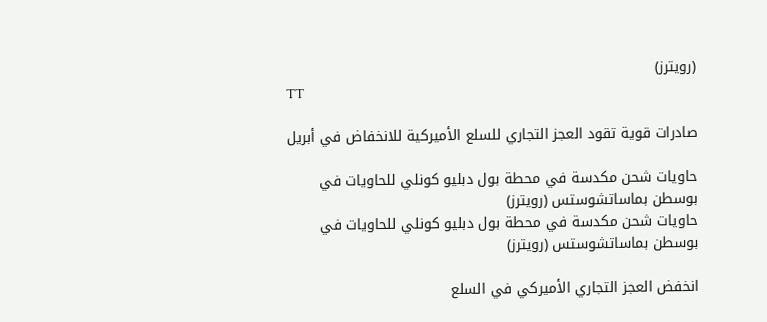(رويترز)
TT

صادرات قوية تقود العجز التجاري للسلع الأميركية للانخفاض في أبريل

حاويات شحن مكدسة في محطة بول دبليو كونلي للحاويات في بوسطن بماساتشوستس (رويترز)
حاويات شحن مكدسة في محطة بول دبليو كونلي للحاويات في بوسطن بماساتشوستس (رويترز)

انخفض العجز التجاري الأميركي في السلع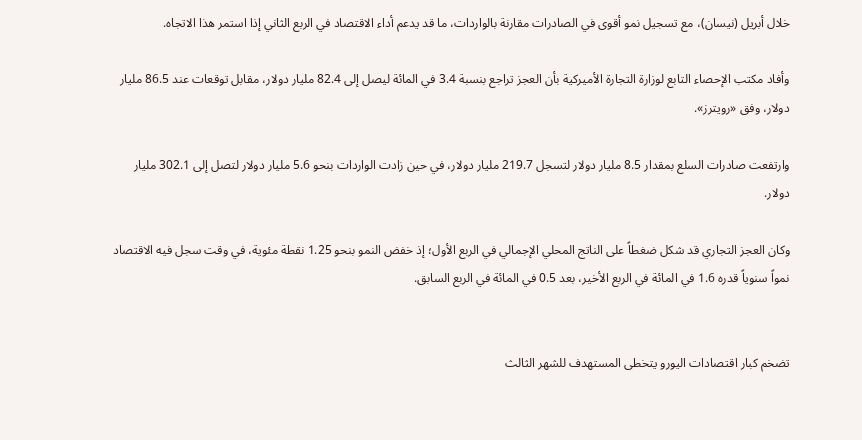خلال أبريل (نيسان)، مع تسجيل نمو أقوى في الصادرات مقارنة بالواردات، ما قد يدعم أداء الاقتصاد في الربع الثاني إذا استمر هذا الاتجاه.

وأفاد مكتب الإحصاء التابع لوزارة التجارة الأميركية بأن العجز تراجع بنسبة 3.4 في المائة ليصل إلى 82.4 مليار دولار، مقابل توقعات عند 86.5 مليار دولار، وفق «رويترز».

وارتفعت صادرات السلع بمقدار 8.5 مليار دولار لتسجل 219.7 مليار دولار، في حين زادت الواردات بنحو 5.6 مليار دولار لتصل إلى 302.1 مليار دولار.

وكان العجز التجاري قد شكل ضغطاً على الناتج المحلي الإجمالي في الربع الأول؛ إذ خفض النمو بنحو 1.25 نقطة مئوية، في وقت سجل فيه الاقتصاد نمواً سنوياً قدره 1.6 في المائة في الربع الأخير، بعد 0.5 في المائة في الربع السابق.


تضخم كبار اقتصادات اليورو يتخطى المستهدف للشهر الثالث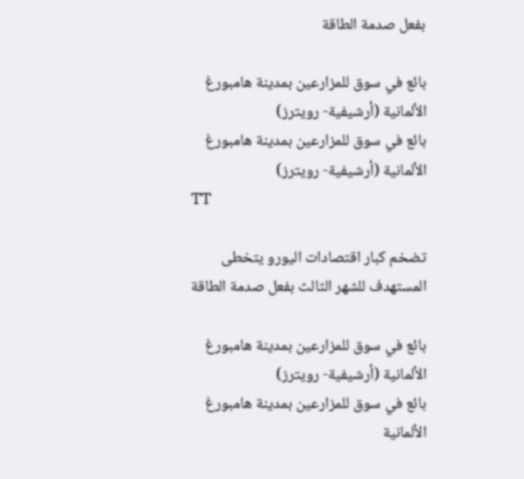بفعل صدمة الطاقة

بائع في سوق للمزارعين بمدينة هامبورغ الألمانية (أرشيفية- رويترز)
بائع في سوق للمزارعين بمدينة هامبورغ الألمانية (أرشيفية- رويترز)
TT

تضخم كبار اقتصادات اليورو يتخطى المستهدف للشهر الثالث بفعل صدمة الطاقة

بائع في سوق للمزارعين بمدينة هامبورغ الألمانية (أرشيفية- رويترز)
بائع في سوق للمزارعين بمدينة هامبورغ الألمانية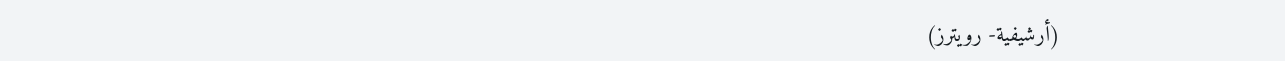(أرشيفية- رويترز)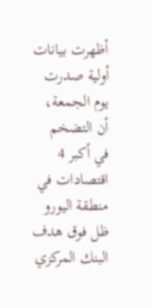أظهرت بيانات أولية صدرت يوم الجمعة، أن التضخم في أكبر 4 اقتصادات في منطقة اليورو ظل فوق هدف البنك المركزي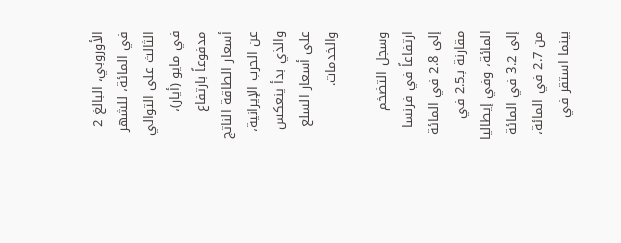الأوروبي، البالغ 2 في المائة، للشهر الثالث على التوالي في مايو (أيار)، مدفوعاً بارتفاع أسعار الطاقة الناتج عن الحرب الإيرانية، والذي بدأ ينعكس على أسعار السلع والخدمات.

وسجل التضخم ارتفاعاً في فرنسا إلى 2.8 في المائة مقارنة بـ2.5 في المائة، وفي إيطاليا إلى 3.2 في المائة من 2.7 في المائة، بينما استقر في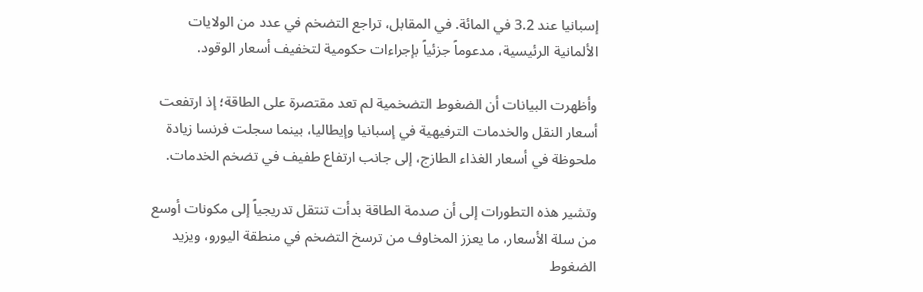إسبانيا عند 3.2 في المائة. في المقابل، تراجع التضخم في عدد من الولايات الألمانية الرئيسية، مدعوماً جزئياً بإجراءات حكومية لتخفيف أسعار الوقود.

وأظهرت البيانات أن الضغوط التضخمية لم تعد مقتصرة على الطاقة؛ إذ ارتفعت أسعار النقل والخدمات الترفيهية في إسبانيا وإيطاليا، بينما سجلت فرنسا زيادة ملحوظة في أسعار الغذاء الطازج، إلى جانب ارتفاع طفيف في تضخم الخدمات.

وتشير هذه التطورات إلى أن صدمة الطاقة بدأت تنتقل تدريجياً إلى مكونات أوسع من سلة الأسعار، ما يعزز المخاوف من ترسخ التضخم في منطقة اليورو، ويزيد الضغوط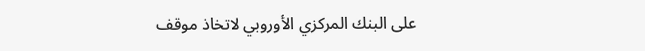على البنك المركزي الأوروبي لاتخاذ موقف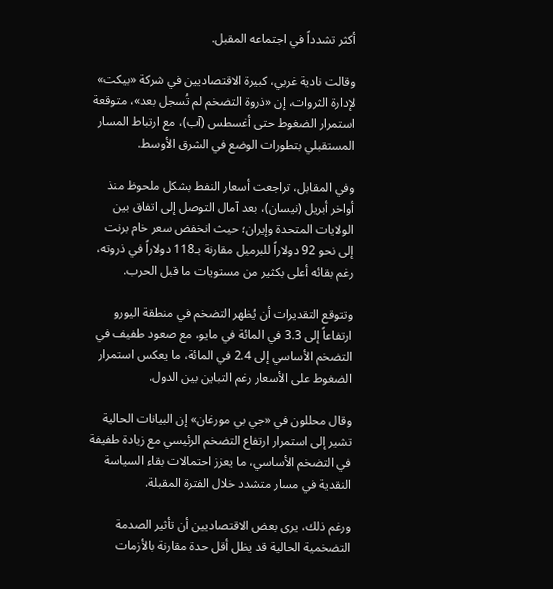أكثر تشدداً في اجتماعه المقبل.

وقالت نادية غربي، كبيرة الاقتصاديين في شركة «بيكت» لإدارة الثروات، إن «ذروة التضخم لم تُسجل بعد»، متوقعة استمرار الضغوط حتى أغسطس (آب)، مع ارتباط المسار المستقبلي بتطورات الوضع في الشرق الأوسط.

وفي المقابل، تراجعت أسعار النفط بشكل ملحوظ منذ أواخر أبريل (نيسان)، بعد آمال التوصل إلى اتفاق بين الولايات المتحدة وإيران؛ حيث انخفض سعر خام برنت إلى نحو 92 دولاراً للبرميل مقارنة بـ118 دولاراً في ذروته، رغم بقائه أعلى بكثير من مستويات ما قبل الحرب.

وتتوقع التقديرات أن يُظهر التضخم في منطقة اليورو ارتفاعاً إلى 3.3 في المائة في مايو، مع صعود طفيف في التضخم الأساسي إلى 2.4 في المائة، ما يعكس استمرار الضغوط على الأسعار رغم التباين بين الدول.

وقال محللون في «جي بي مورغان» إن البيانات الحالية تشير إلى استمرار ارتفاع التضخم الرئيسي مع زيادة طفيفة في التضخم الأساسي، ما يعزز احتمالات بقاء السياسة النقدية في مسار متشدد خلال الفترة المقبلة.

ورغم ذلك، يرى بعض الاقتصاديين أن تأثير الصدمة التضخمية الحالية قد يظل أقل حدة مقارنة بالأزمات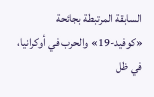السابقة المرتبطة بجائحة «كوفيد-19» والحرب في أوكرانيا، في ظل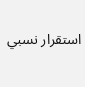استقرار نسبي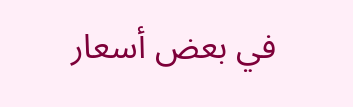في بعض أسعار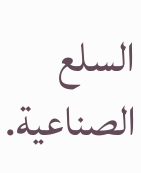السلع الصناعية.